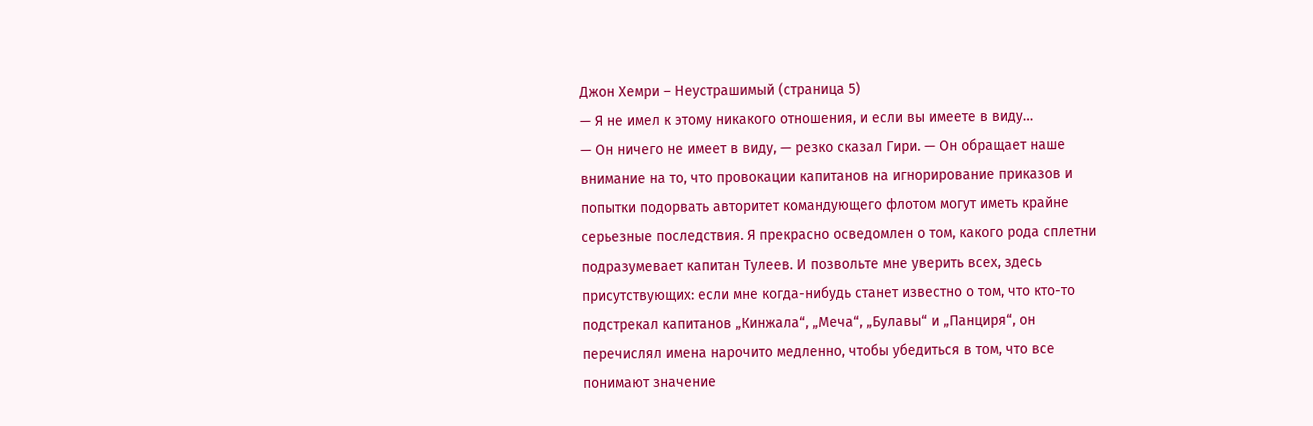Джон Хемри – Неустрашимый (страница 5)
— Я не имел к этому никакого отношения, и если вы имеете в виду…
— Он ничего не имеет в виду, — резко сказал Гири. — Он обращает наше внимание на то, что провокации капитанов на игнорирование приказов и попытки подорвать авторитет командующего флотом могут иметь крайне серьезные последствия. Я прекрасно осведомлен о том, какого рода сплетни подразумевает капитан Тулеев. И позвольте мне уверить всех, здесь присутствующих: если мне когда-нибудь станет известно о том, что кто-то подстрекал капитанов „Кинжала“, „Меча“, „Булавы“ и „Панциря“, он перечислял имена нарочито медленно, чтобы убедиться в том, что все понимают значение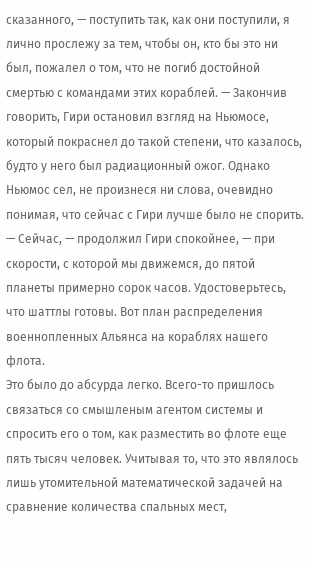сказанного, — поступить так, как они поступили, я лично прослежу за тем, чтобы он, кто бы это ни был, пожалел о том, что не погиб достойной смертью с командами этих кораблей. — Закончив говорить, Гири остановил взгляд на Ньюмосе, который покраснел до такой степени, что казалось, будто у него был радиационный ожог. Однако Ньюмос сел, не произнеся ни слова, очевидно понимая, что сейчас с Гири лучше было не спорить.
— Сейчас, — продолжил Гири спокойнее, — при скорости, с которой мы движемся, до пятой планеты примерно сорок часов. Удостоверьтесь, что шаттлы готовы. Вот план распределения военнопленных Альянса на кораблях нашего флота.
Это было до абсурда легко. Всего-то пришлось связаться со смышленым агентом системы и спросить его о том, как разместить во флоте еще пять тысяч человек. Учитывая то, что это являлось лишь утомительной математической задачей на сравнение количества спальных мест,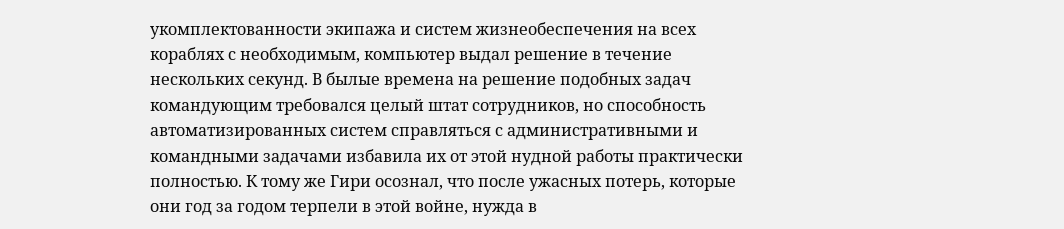укомплектованности экипажа и систем жизнеобеспечения на всех кораблях с необходимым, компьютер выдал решение в течение нескольких секунд. В былые времена на решение подобных задач командующим требовался целый штат сотрудников, но способность автоматизированных систем справляться с административными и командными задачами избавила их от этой нудной работы практически полностью. К тому же Гири осознал, что после ужасных потерь, которые они год за годом терпели в этой войне, нужда в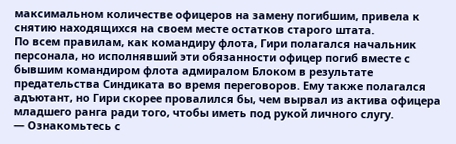максимальном количестве офицеров на замену погибшим, привела к снятию находящихся на своем месте остатков старого штата.
По всем правилам, как командиру флота, Гири полагался начальник персонала, но исполнявший эти обязанности офицер погиб вместе с бывшим командиром флота адмиралом Блоком в результате предательства Синдиката во время переговоров. Ему также полагался адъютант, но Гири скорее провалился бы, чем вырвал из актива офицера младшего ранга ради того, чтобы иметь под рукой личного слугу.
— Ознакомьтесь с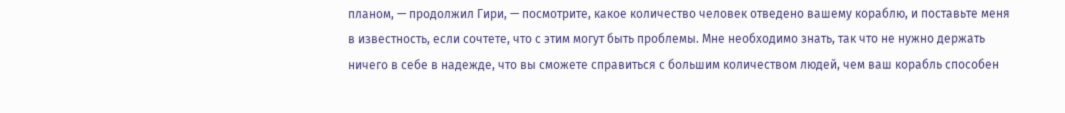планом, — продолжил Гири, — посмотрите, какое количество человек отведено вашему кораблю, и поставьте меня в известность, если сочтете, что с этим могут быть проблемы. Мне необходимо знать, так что не нужно держать ничего в себе в надежде, что вы сможете справиться с большим количеством людей, чем ваш корабль способен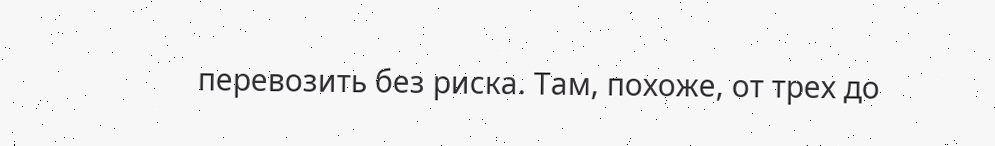перевозить без риска. Там, похоже, от трех до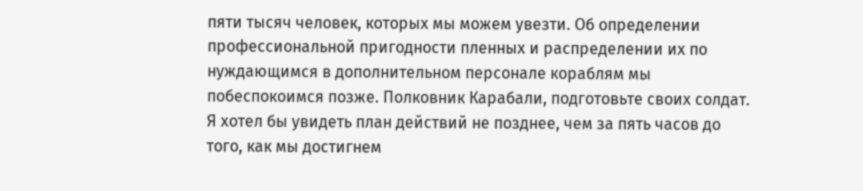пяти тысяч человек, которых мы можем увезти. Об определении профессиональной пригодности пленных и распределении их по нуждающимся в дополнительном персонале кораблям мы побеспокоимся позже. Полковник Карабали, подготовьте своих солдат. Я хотел бы увидеть план действий не позднее, чем за пять часов до того, как мы достигнем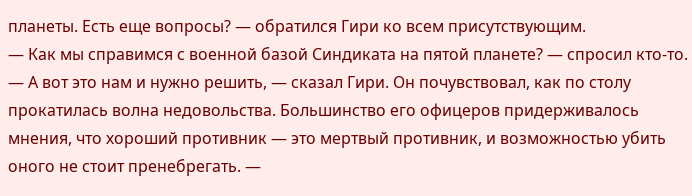планеты. Есть еще вопросы? — обратился Гири ко всем присутствующим.
— Как мы справимся с военной базой Синдиката на пятой планете? — спросил кто-то.
— А вот это нам и нужно решить, — сказал Гири. Он почувствовал, как по столу прокатилась волна недовольства. Большинство его офицеров придерживалось мнения, что хороший противник — это мертвый противник, и возможностью убить оного не стоит пренебрегать. —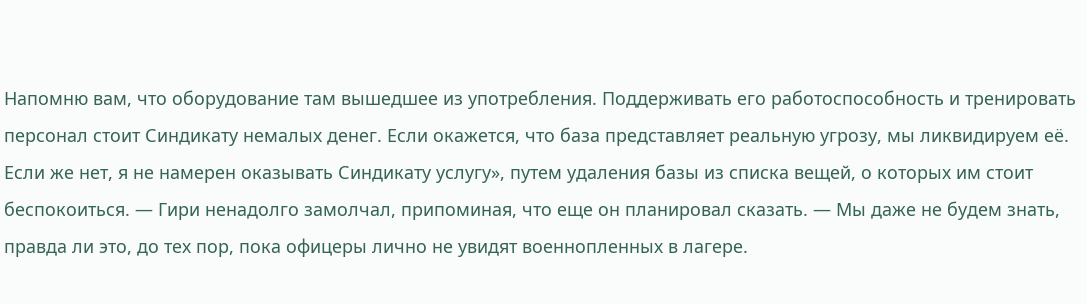Напомню вам, что оборудование там вышедшее из употребления. Поддерживать его работоспособность и тренировать персонал стоит Синдикату немалых денег. Если окажется, что база представляет реальную угрозу, мы ликвидируем её. Если же нет, я не намерен оказывать Синдикату услугу», путем удаления базы из списка вещей, о которых им стоит беспокоиться. — Гири ненадолго замолчал, припоминая, что еще он планировал сказать. — Мы даже не будем знать, правда ли это, до тех пор, пока офицеры лично не увидят военнопленных в лагере.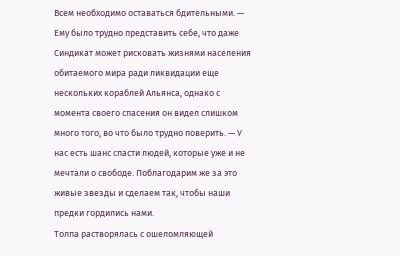Всем необходимо оставаться бдительными. — Ему было трудно представить себе, что даже Синдикат может рисковать жизнями населения обитаемого мира ради ликвидации еще нескольких кораблей Альянса, однако с момента своего спасения он видел слишком много того, во что было трудно поверить. — У нас есть шанс спасти людей, которые уже и не мечтали о свободе. Поблагодарим же за это живые звезды и сделаем так, чтобы наши предки гордились нами.
Толпа растворялась с ошеломляющей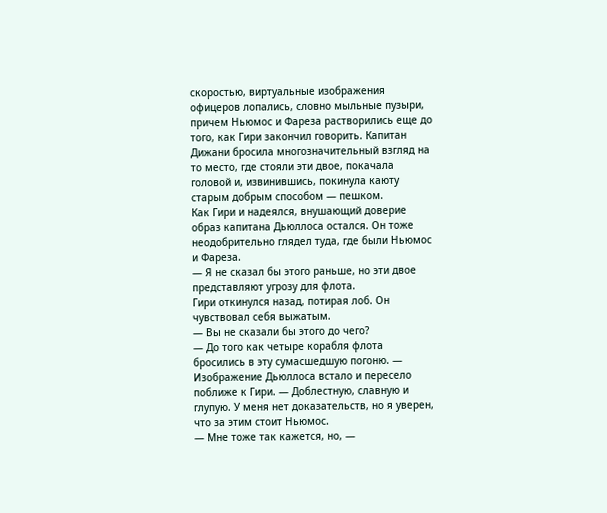скоростью, виртуальные изображения офицеров лопались, словно мыльные пузыри, причем Ньюмос и Фареза растворились еще до того, как Гири закончил говорить. Капитан Дижани бросила многозначительный взгляд на то место, где стояли эти двое, покачала головой и, извинившись, покинула каюту старым добрым способом — пешком.
Как Гири и надеялся, внушающий доверие образ капитана Дьюллоса остался. Он тоже неодобрительно глядел туда, где были Ньюмос и Фареза.
— Я не сказал бы этого раньше, но эти двое представляют угрозу для флота.
Гири откинулся назад, потирая лоб. Он чувствовал себя выжатым.
— Вы не сказали бы этого до чего?
— До того как четыре корабля флота бросились в эту сумасшедшую погоню. — Изображение Дьюллоса встало и пересело поближе к Гири. — Доблестную, славную и глупую. У меня нет доказательств, но я уверен, что за этим стоит Ньюмос.
— Мне тоже так кажется, но, —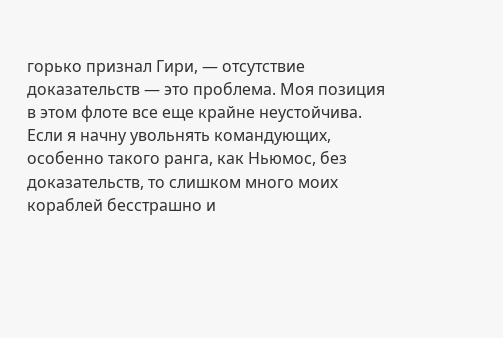горько признал Гири, — отсутствие доказательств — это проблема. Моя позиция в этом флоте все еще крайне неустойчива. Если я начну увольнять командующих, особенно такого ранга, как Ньюмос, без доказательств, то слишком много моих кораблей бесстрашно и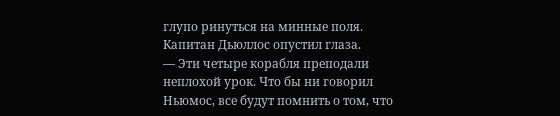глупо ринуться на минные поля.
Капитан Дьюллос опустил глаза.
— Эти четыре корабля преподали неплохой урок. Что бы ни говорил Ньюмос, все будут помнить о том, что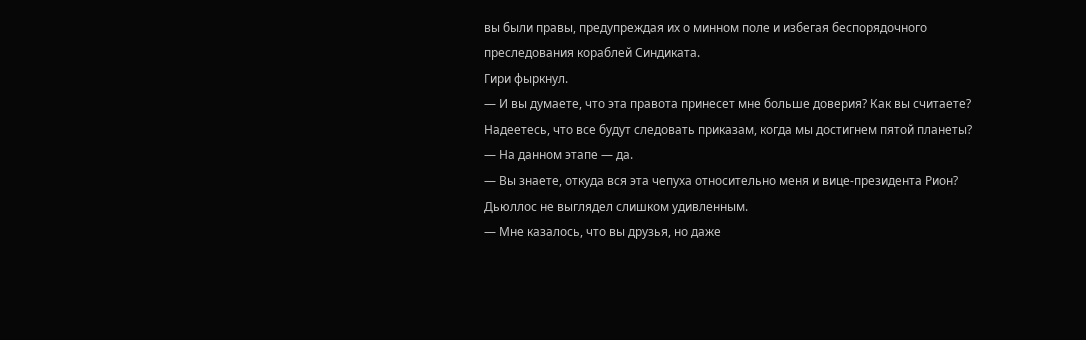вы были правы, предупреждая их о минном поле и избегая беспорядочного преследования кораблей Синдиката.
Гири фыркнул.
— И вы думаете, что эта правота принесет мне больше доверия? Как вы считаете? Надеетесь, что все будут следовать приказам, когда мы достигнем пятой планеты?
— На данном этапе — да.
— Вы знаете, откуда вся эта чепуха относительно меня и вице-президента Рион?
Дьюллос не выглядел слишком удивленным.
— Мне казалось, что вы друзья, но даже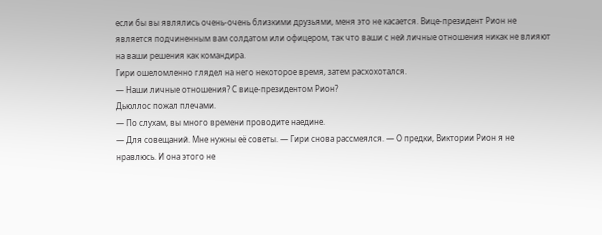если бы вы являлись очень-очень близкими друзьями, меня это не касается. Вице-президент Рион не является подчиненным вам солдатом или офицером, так что ваши с ней личные отношения никак не влияют на ваши решения как командира.
Гири ошеломленно глядел на него некоторое время, затем расхохотался.
— Наши личные отношения? С вице-президентом Рион?
Дьюллос пожал плечами.
— По слухам, вы много времени проводите наедине.
— Для совещаний. Мне нужны её советы. — Гири снова рассмеялся. — О предки, Виктории Рион я не нравлюсь. И она этого не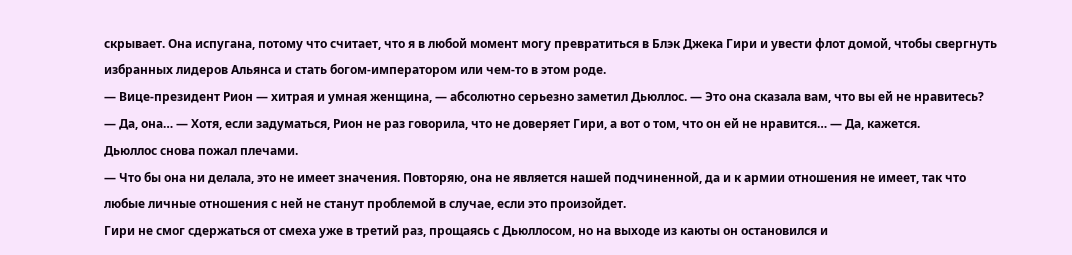скрывает. Она испугана, потому что считает, что я в любой момент могу превратиться в Блэк Джека Гири и увести флот домой, чтобы свергнуть избранных лидеров Альянса и стать богом-императором или чем-то в этом роде.
— Вице-президент Рион — хитрая и умная женщина, — абсолютно серьезно заметил Дьюллос. — Это она сказала вам, что вы ей не нравитесь?
— Да, она… — Хотя, если задуматься, Рион не раз говорила, что не доверяет Гири, а вот о том, что он ей не нравится… — Да, кажется.
Дьюллос снова пожал плечами.
— Что бы она ни делала, это не имеет значения. Повторяю, она не является нашей подчиненной, да и к армии отношения не имеет, так что любые личные отношения с ней не станут проблемой в случае, если это произойдет.
Гири не смог сдержаться от смеха уже в третий раз, прощаясь с Дьюллосом, но на выходе из каюты он остановился и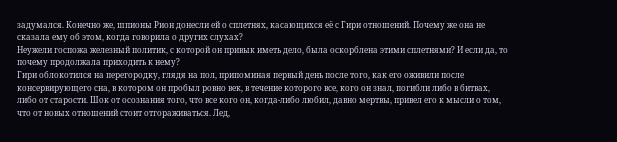задумался. Конечно же, шпионы Рион донесли ей о сплетнях, касающихся её с Гири отношений. Почему же она не сказала ему об этом, когда говорила о других слухах?
Неужели госпожа железный политик, с которой он привык иметь дело, была оскорблена этими сплетнями? И если да, то почему продолжала приходить к нему?
Гири облокотился на перегородку, глядя на пол, припоминая первый день после того, как его оживили после консервирующего сна, в котором он пробыл ровно век, в течение которого все, кого он знал, погибли либо в битвах, либо от старости. Шок от осознания того, что все кого он, когда-либо любил, давно мертвы, привел его к мысли о том, что от новых отношений стоит отгораживаться. Лед,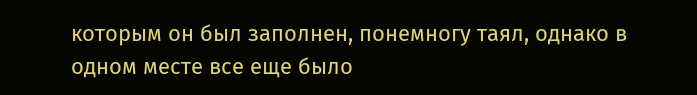которым он был заполнен, понемногу таял, однако в одном месте все еще было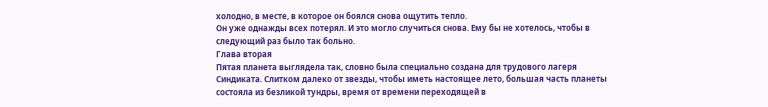холодно, в месте, в которое он боялся снова ощутить тепло.
Он уже однажды всех потерял. И это могло случиться снова. Ему бы не хотелось, чтобы в следующий раз было так больно.
Глава вторая
Пятая планета выглядела так, словно была специально создана для трудового лагеря Синдиката. Слитком далеко от звезды, чтобы иметь настоящее лето, большая часть планеты состояла из безликой тундры, время от времени переходящей в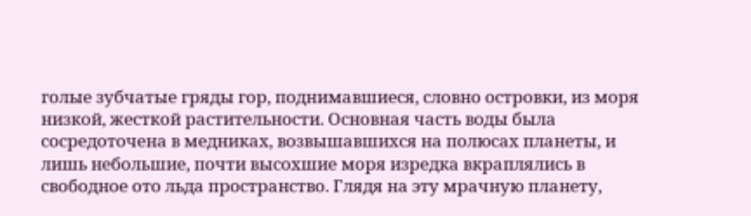голые зубчатые гряды гор, поднимавшиеся, словно островки, из моря низкой, жесткой растительности. Основная часть воды была сосредоточена в медниках, возвышавшихся на полюсах планеты, и лишь небольшие, почти высохшие моря изредка вкраплялись в свободное ото льда пространство. Глядя на эту мрачную планету,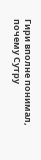Гири вполне понимал, почему Сутру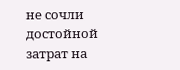не сочли достойной затрат на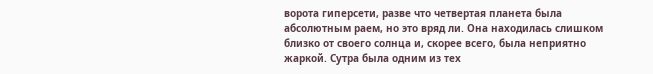ворота гиперсети, разве что четвертая планета была абсолютным раем, но это вряд ли. Она находилась слишком близко от своего солнца и, скорее всего, была неприятно жаркой. Сутра была одним из тех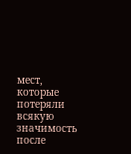мест, которые потеряли всякую значимость после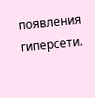появления гиперсети.